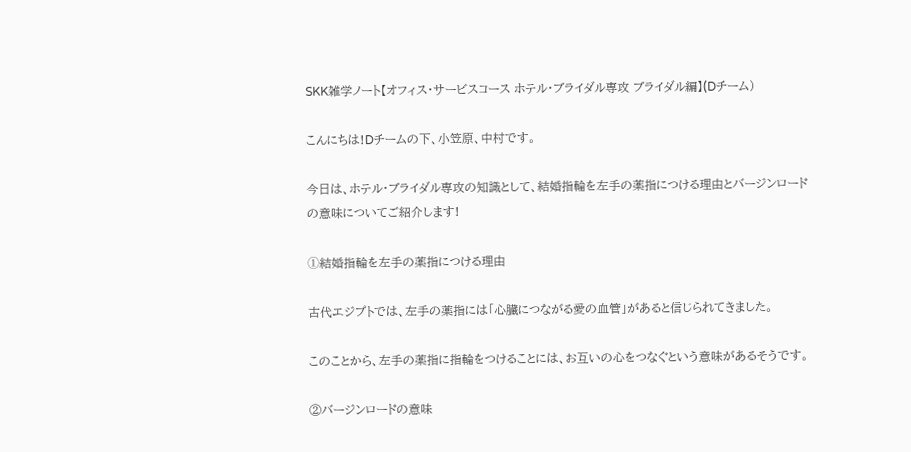SKK雑学ノート【オフィス・サービスコース ホテル・ブライダル専攻 ブライダル編】(Dチーム)

こんにちは!Dチームの下、小笠原、中村です。

今日は、ホテル・ブライダル専攻の知識として、結婚指輪を左手の薬指につける理由とバージンロードの意味についてご紹介します!

➀結婚指輪を左手の薬指につける理由

古代エジプトでは、左手の薬指には「心臓につながる愛の血管」があると信じられてきました。

このことから、左手の薬指に指輪をつけることには、お互いの心をつなぐという意味があるそうです。

②バージンロードの意味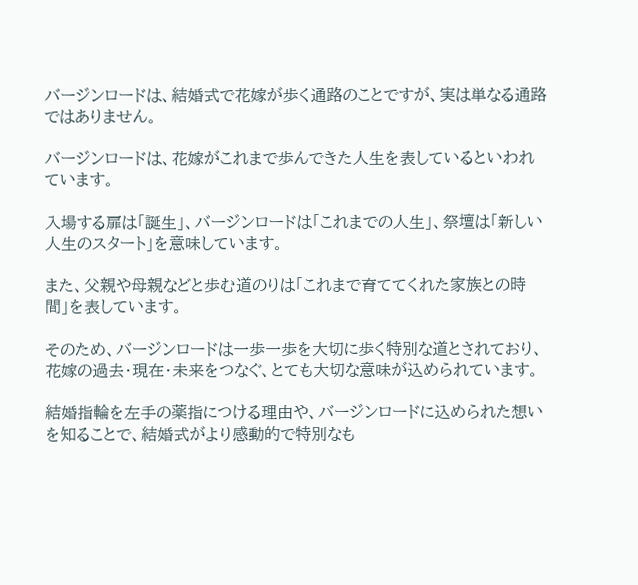バージンロードは、結婚式で花嫁が歩く通路のことですが、実は単なる通路ではありません。

バージンロードは、花嫁がこれまで歩んできた人生を表しているといわれています。

入場する扉は「誕生」、バージンロードは「これまでの人生」、祭壇は「新しい人生のスタート」を意味しています。

また、父親や母親などと歩む道のりは「これまで育ててくれた家族との時間」を表しています。

そのため、バージンロードは一歩一歩を大切に歩く特別な道とされており、花嫁の過去・現在・未来をつなぐ、とても大切な意味が込められています。

結婚指輪を左手の薬指につける理由や、バージンロードに込められた想いを知ることで、結婚式がより感動的で特別なも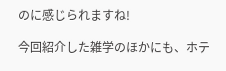のに感じられますね!

今回紹介した雑学のほかにも、ホテ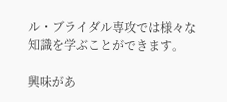ル・ブライダル専攻では様々な知識を学ぶことができます。

興味があ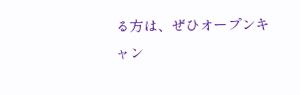る方は、ぜひオープンキャン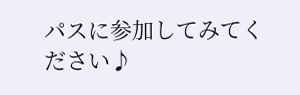パスに参加してみてください♪